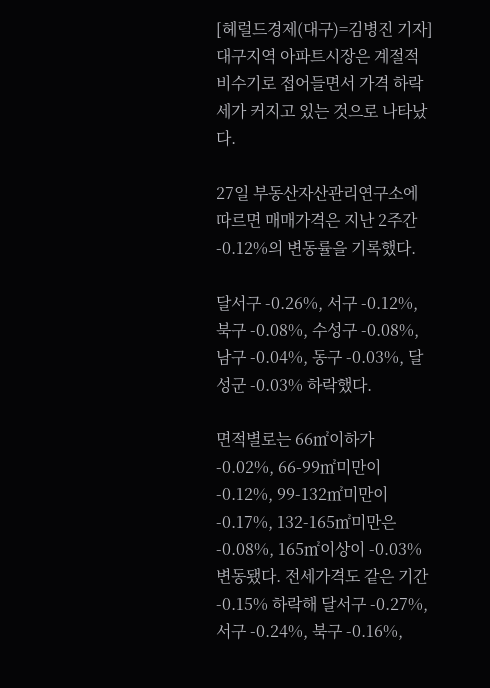[헤럴드경제(대구)=김병진 기자] 대구지역 아파트시장은 계절적 비수기로 접어들면서 가격 하락세가 커지고 있는 것으로 나타났다.

27일 부동산자산관리연구소에 따르면 매매가격은 지난 2주간 -0.12%의 변동률을 기록했다.

달서구 -0.26%, 서구 -0.12%, 북구 -0.08%, 수성구 -0.08%, 남구 -0.04%, 동구 -0.03%, 달성군 -0.03% 하락했다.

면적별로는 66㎡이하가 -0.02%, 66-99㎡미만이 -0.12%, 99-132㎡미만이 -0.17%, 132-165㎡미만은 -0.08%, 165㎡이상이 -0.03% 변동됐다. 전세가격도 같은 기간 -0.15% 하락해 달서구 -0.27%, 서구 -0.24%, 북구 -0.16%,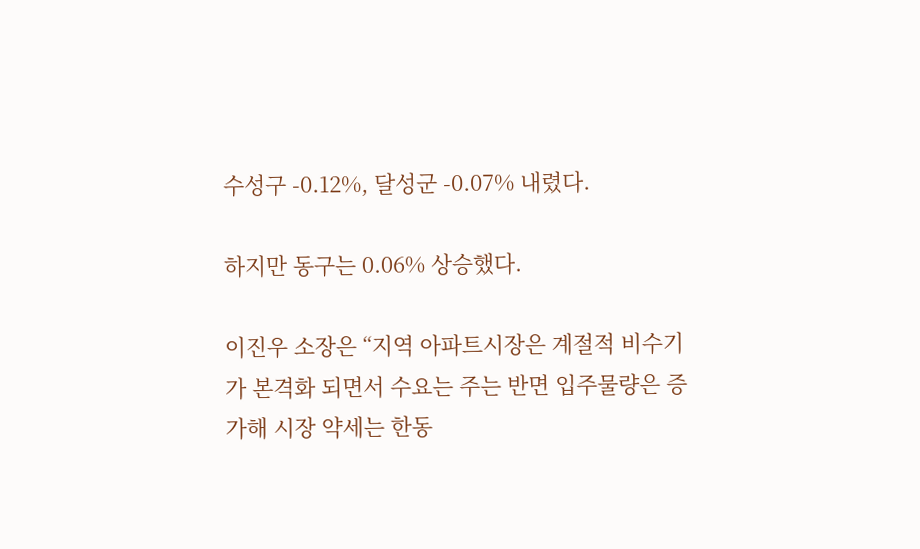수성구 -0.12%, 달성군 -0.07% 내렸다.

하지만 동구는 0.06% 상승했다.

이진우 소장은 “지역 아파트시장은 계절적 비수기가 본격화 되면서 수요는 주는 반면 입주물량은 증가해 시장 약세는 한동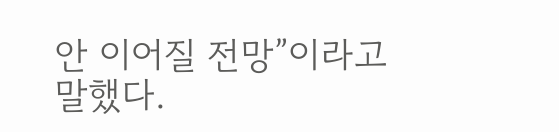안 이어질 전망”이라고 말했다.